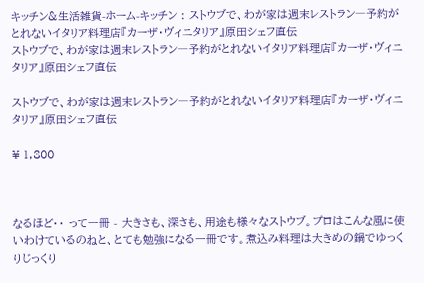キッチン&生活雑貨-ホーム-キッチン : ストウブで、わが家は週末レストラン―予約がとれないイタリア料理店『カーザ・ヴィニタリア』原田シェフ直伝
ストウブで、わが家は週末レストラン―予約がとれないイタリア料理店『カーザ・ヴィニタリア』原田シェフ直伝

ストウブで、わが家は週末レストラン―予約がとれないイタリア料理店『カーザ・ヴィニタリア』原田シェフ直伝

¥ 1,800



なるほど・・ って一冊 - 大きさも、深さも、用途も様々なストウブ。プロはこんな風に使いわけているのねと、とても勉強になる一冊です。煮込み料理は大きめの鍋でゆっくりじっくり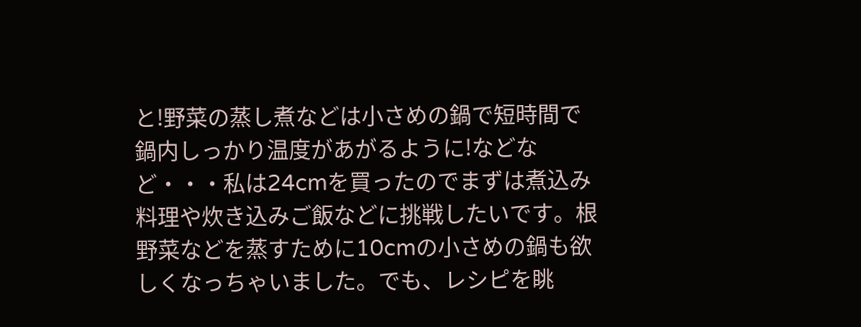と!野菜の蒸し煮などは小さめの鍋で短時間で鍋内しっかり温度があがるように!などなど・・・私は24cmを買ったのでまずは煮込み料理や炊き込みご飯などに挑戦したいです。根野菜などを蒸すために10cmの小さめの鍋も欲しくなっちゃいました。でも、レシピを眺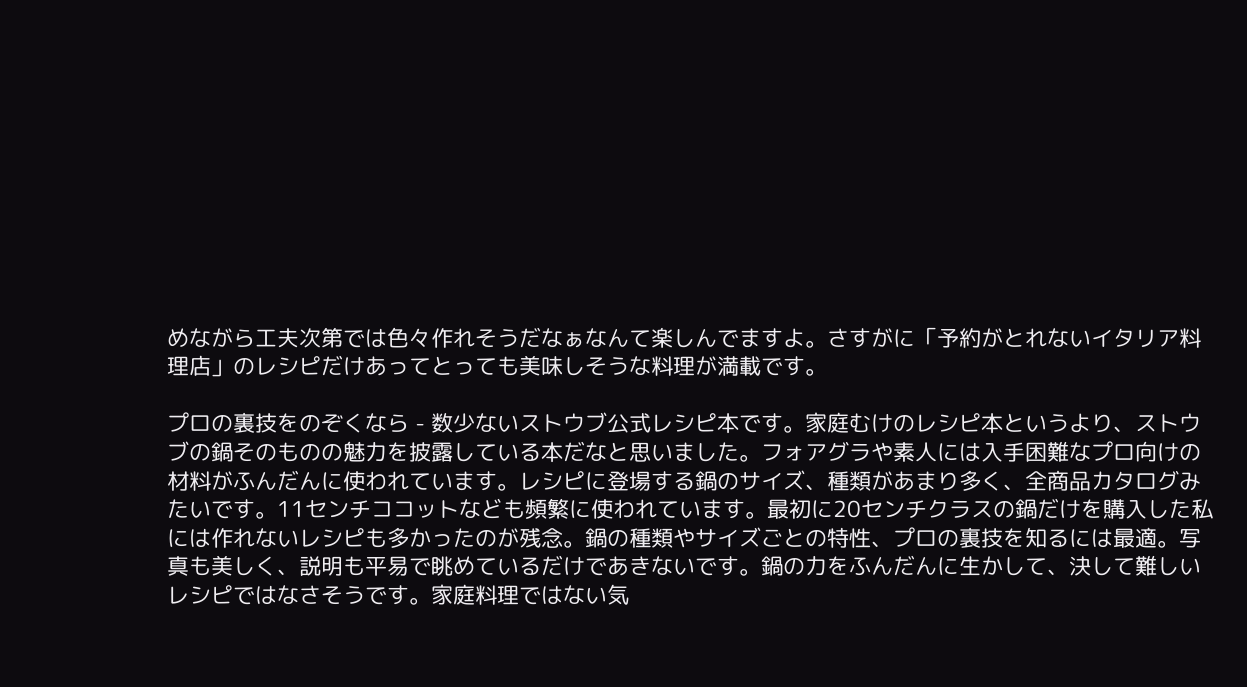めながら工夫次第では色々作れそうだなぁなんて楽しんでますよ。さすがに「予約がとれないイタリア料理店」のレシピだけあってとっても美味しそうな料理が満載です。

プロの裏技をのぞくなら - 数少ないストウブ公式レシピ本です。家庭むけのレシピ本というより、ストウブの鍋そのものの魅力を披露している本だなと思いました。フォアグラや素人には入手困難なプロ向けの材料がふんだんに使われています。レシピに登場する鍋のサイズ、種類があまり多く、全商品カタログみたいです。11センチココットなども頻繁に使われています。最初に20センチクラスの鍋だけを購入した私には作れないレシピも多かったのが残念。鍋の種類やサイズごとの特性、プロの裏技を知るには最適。写真も美しく、説明も平易で眺めているだけであきないです。鍋の力をふんだんに生かして、決して難しいレシピではなさそうです。家庭料理ではない気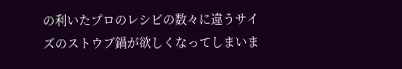の利いたプロのレシピの数々に違うサイズのストウブ鍋が欲しくなってしまいま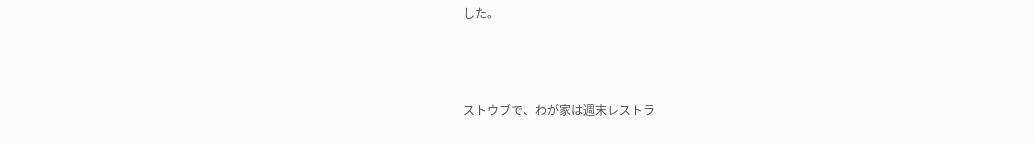した。



ストウブで、わが家は週末レストラ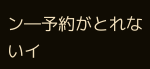ン―予約がとれないイ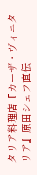タリア料理店『カーザ・ヴィニタリア』原田シェフ直伝